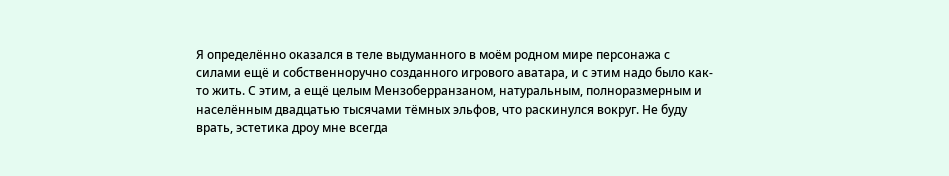Я определённо оказался в теле выдуманного в моём родном мире персонажа с силами ещё и собственноручно созданного игрового аватара, и с этим надо было как-то жить. С этим, а ещё целым Мензоберранзаном, натуральным, полноразмерным и населённым двадцатью тысячами тёмных эльфов, что раскинулся вокруг. Не буду врать, эстетика дроу мне всегда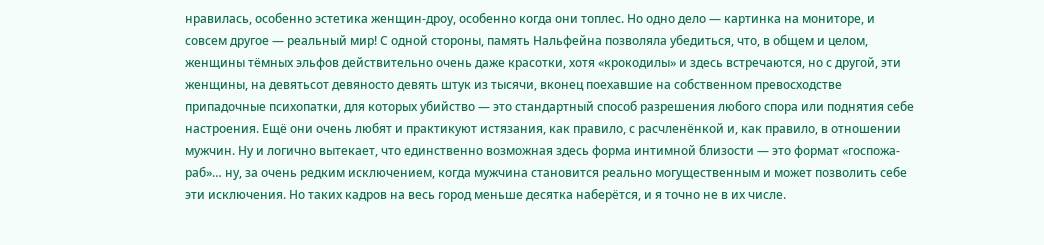нравилась, особенно эстетика женщин-дроу, особенно когда они топлес. Но одно дело — картинка на мониторе, и совсем другое — реальный мир! С одной стороны, память Нальфейна позволяла убедиться, что, в общем и целом, женщины тёмных эльфов действительно очень даже красотки, хотя «крокодилы» и здесь встречаются, но с другой, эти женщины, на девятьсот девяносто девять штук из тысячи, вконец поехавшие на собственном превосходстве припадочные психопатки, для которых убийство — это стандартный способ разрешения любого спора или поднятия себе настроения. Ещё они очень любят и практикуют истязания, как правило, с расчленёнкой и, как правило, в отношении мужчин. Ну и логично вытекает, что единственно возможная здесь форма интимной близости — это формат «госпожа-раб»… ну, за очень редким исключением, когда мужчина становится реально могущественным и может позволить себе эти исключения. Но таких кадров на весь город меньше десятка наберётся, и я точно не в их числе.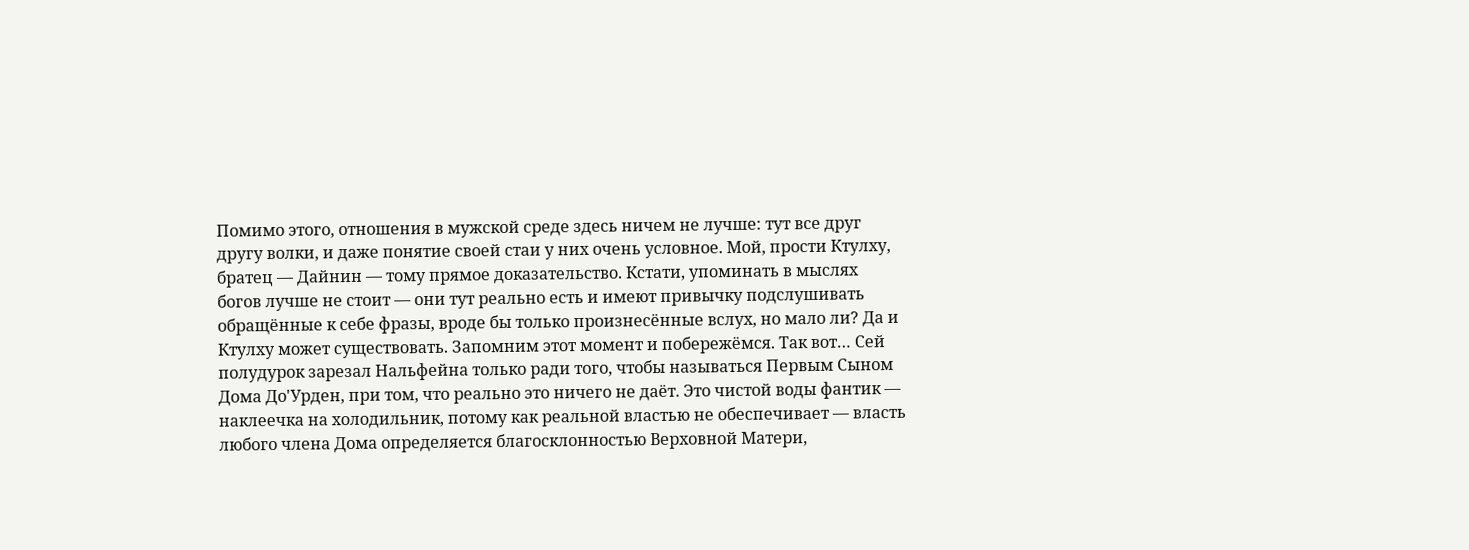Помимо этого, отношения в мужской среде здесь ничем не лучше: тут все друг другу волки, и даже понятие своей стаи у них очень условное. Мой, прости Ктулху, братец — Дайнин — тому прямое доказательство. Кстати, упоминать в мыслях богов лучше не стоит — они тут реально есть и имеют привычку подслушивать обращённые к себе фразы, вроде бы только произнесённые вслух, но мало ли? Да и Ктулху может существовать. Запомним этот момент и побережёмся. Так вот… Сей полудурок зарезал Нальфейна только ради того, чтобы называться Первым Сыном Дома До'Урден, при том, что реально это ничего не даёт. Это чистой воды фантик — наклеечка на холодильник, потому как реальной властью не обеспечивает — власть любого члена Дома определяется благосклонностью Верховной Матери,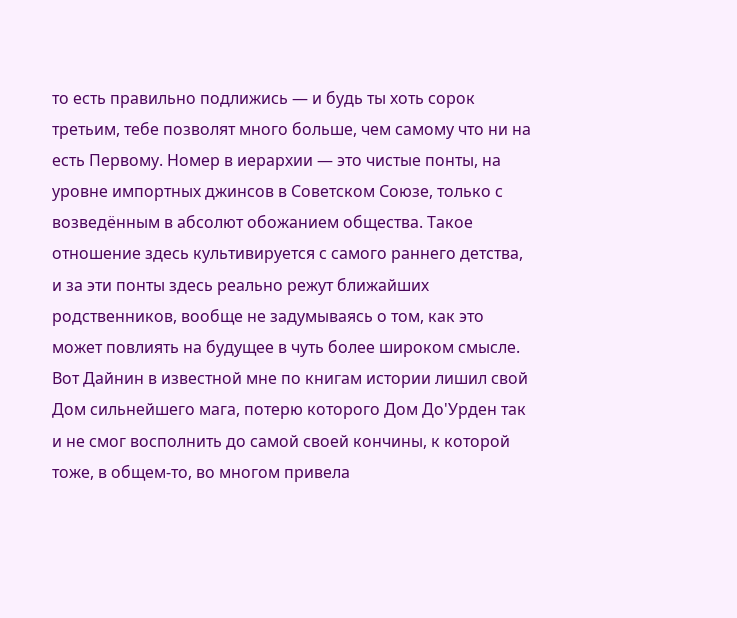то есть правильно подлижись — и будь ты хоть сорок третьим, тебе позволят много больше, чем самому что ни на есть Первому. Номер в иерархии — это чистые понты, на уровне импортных джинсов в Советском Союзе, только с возведённым в абсолют обожанием общества. Такое отношение здесь культивируется с самого раннего детства, и за эти понты здесь реально режут ближайших родственников, вообще не задумываясь о том, как это может повлиять на будущее в чуть более широком смысле. Вот Дайнин в известной мне по книгам истории лишил свой Дом сильнейшего мага, потерю которого Дом До'Урден так и не смог восполнить до самой своей кончины, к которой тоже, в общем-то, во многом привела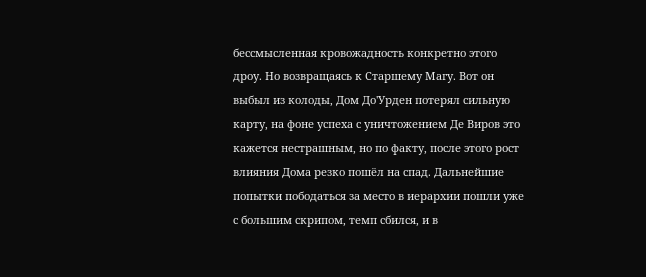бессмысленная кровожадность конкретно этого дроу. Но возвращаясь к Старшему Магу. Вот он выбыл из колоды, Дом До'Урден потерял сильную карту, на фоне успеха с уничтожением Де Виров это кажется нестрашным, но по факту, после этого рост влияния Дома резко пошёл на спад. Дальнейшие попытки пободаться за место в иерархии пошли уже с большим скрипом, темп сбился, и в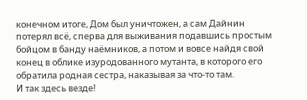конечном итоге, Дом был уничтожен, а сам Дайнин потерял всё, сперва для выживания подавшись простым бойцом в банду наёмников, а потом и вовсе найдя свой конец в облике изуродованного мутанта, в которого его обратила родная сестра, наказывая за что-то там.
И так здесь везде!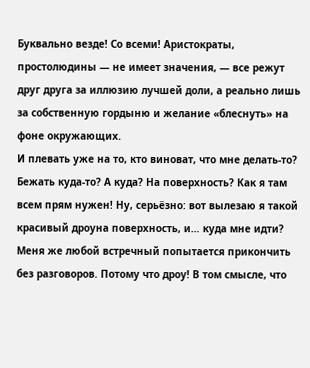Буквально везде! Со всеми! Аристократы, простолюдины — не имеет значения, — все режут друг друга за иллюзию лучшей доли, а реально лишь за собственную гордыню и желание «блеснуть» на фоне окружающих.
И плевать уже на то, кто виноват, что мне делать-то? Бежать куда-то? А куда? На поверхность? Как я там всем прям нужен! Ну, серьёзно: вот вылезаю я такой красивый дроуна поверхность, и… куда мне идти? Меня же любой встречный попытается прикончить без разговоров. Потому что дроу! В том смысле, что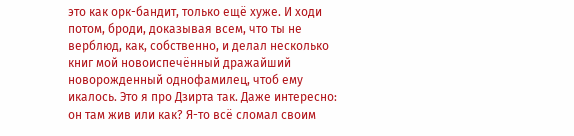это как орк-бандит, только ещё хуже. И ходи потом, броди, доказывая всем, что ты не верблюд, как, собственно, и делал несколько книг мой новоиспечённый дражайший новорожденный однофамилец, чтоб ему икалось. Это я про Дзирта так. Даже интересно: он там жив или как? Я-то всё сломал своим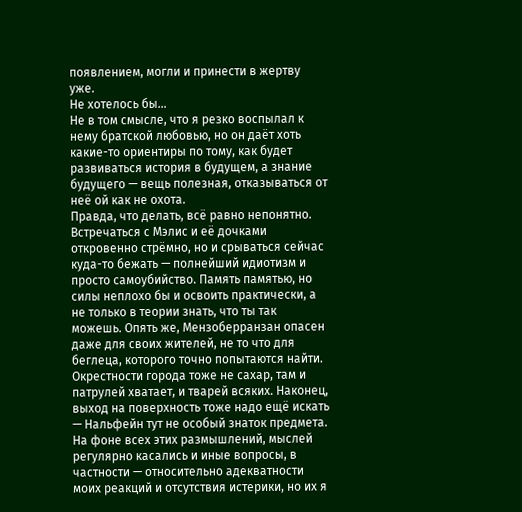появлением, могли и принести в жертву уже.
Не хотелось бы…
Не в том смысле, что я резко воспылал к нему братской любовью, но он даёт хоть какие-то ориентиры по тому, как будет развиваться история в будущем, а знание будущего — вещь полезная, отказываться от неё ой как не охота.
Правда, что делать, всё равно непонятно. Встречаться с Мэлис и её дочками откровенно стрёмно, но и срываться сейчас куда-то бежать — полнейший идиотизм и просто самоубийство. Память памятью, но силы неплохо бы и освоить практически, а не только в теории знать, что ты так можешь. Опять же, Мензоберранзан опасен даже для своих жителей, не то что для беглеца, которого точно попытаются найти. Окрестности города тоже не сахар, там и патрулей хватает, и тварей всяких. Наконец, выход на поверхность тоже надо ещё искать — Нальфейн тут не особый знаток предмета.
На фоне всех этих размышлений, мыслей регулярно касались и иные вопросы, в частности — относительно адекватности моих реакций и отсутствия истерики, но их я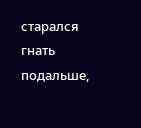старался гнать подальше,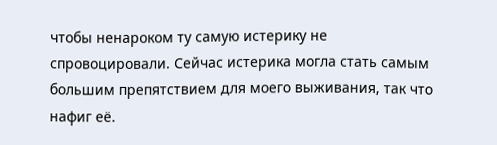чтобы ненароком ту самую истерику не спровоцировали. Сейчас истерика могла стать самым большим препятствием для моего выживания, так что нафиг её.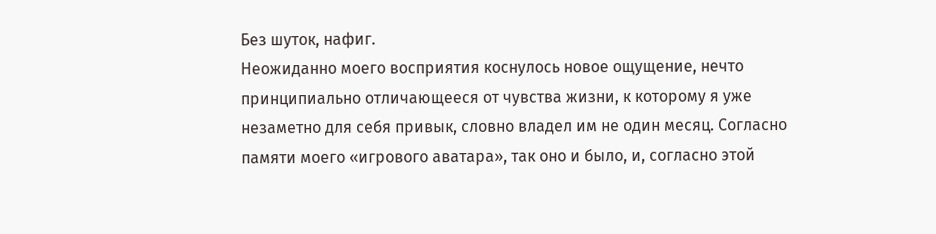Без шуток, нафиг.
Неожиданно моего восприятия коснулось новое ощущение, нечто принципиально отличающееся от чувства жизни, к которому я уже незаметно для себя привык, словно владел им не один месяц. Согласно памяти моего «игрового аватара», так оно и было, и, согласно этой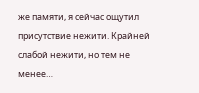же памяти, я сейчас ощутил присутствие нежити. Крайней слабой нежити, но тем не менее…